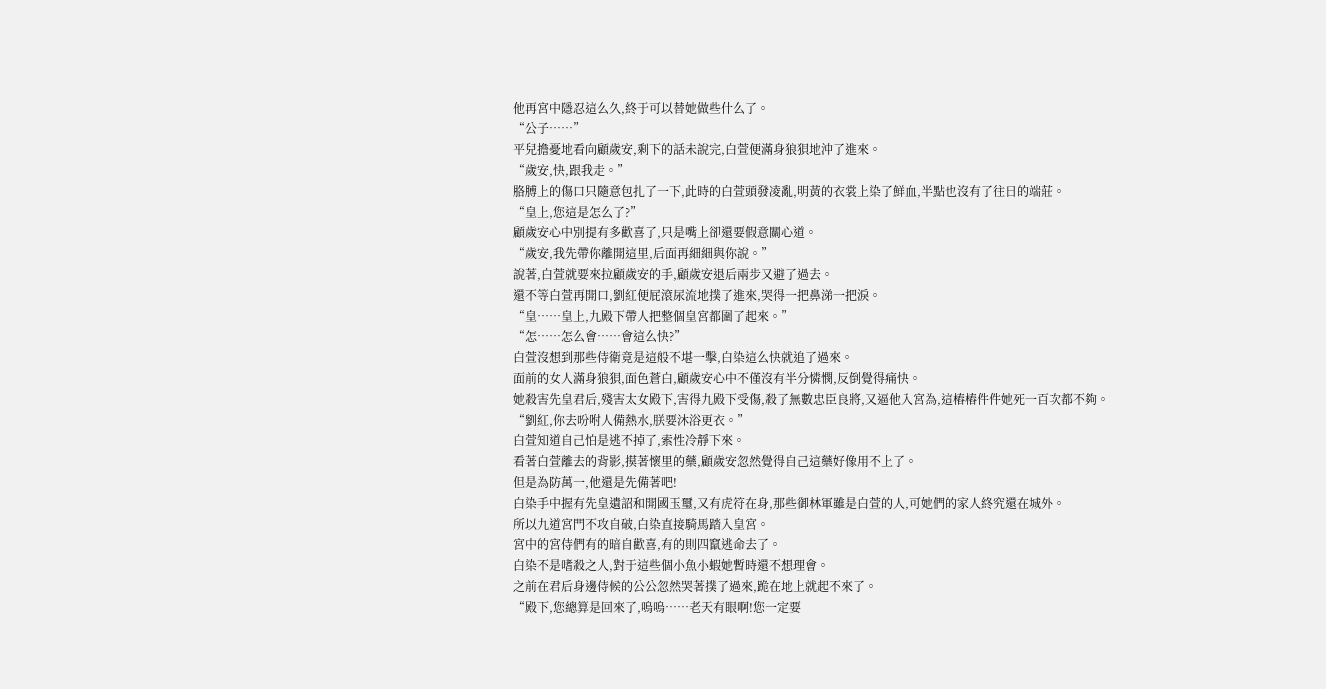他再宮中隱忍這么久,終于可以替她做些什么了。
“公子……”
平兒擔憂地看向顧歲安,剩下的話未說完,白萱便滿身狼狽地沖了進來。
“歲安,快,跟我走。”
胳膊上的傷口只隨意包扎了一下,此時的白萱頭發凌亂,明黃的衣裳上染了鮮血,半點也沒有了往日的端莊。
“皇上,您這是怎么了?”
顧歲安心中別提有多歡喜了,只是嘴上卻還要假意關心道。
“歲安,我先帶你離開這里,后面再細細與你說。”
說著,白萱就要來拉顧歲安的手,顧歲安退后兩步又避了過去。
還不等白萱再開口,劉紅便屁滾尿流地撲了進來,哭得一把鼻涕一把淚。
“皇……皇上,九殿下帶人把整個皇宮都圍了起來。”
“怎……怎么會……會這么快?”
白萱沒想到那些侍衛竟是這般不堪一擊,白染這么快就追了過來。
面前的女人滿身狼狽,面色蒼白,顧歲安心中不僅沒有半分憐憫,反倒覺得痛快。
她殺害先皇君后,殘害太女殿下,害得九殿下受傷,殺了無數忠臣良將,又逼他入宮為,這樁樁件件她死一百次都不夠。
“劉紅,你去吩咐人備熱水,朕要沐浴更衣。”
白萱知道自己怕是逃不掉了,索性冷靜下來。
看著白萱離去的背影,摸著懷里的藥,顧歲安忽然覺得自己這藥好像用不上了。
但是為防萬一,他還是先備著吧!
白染手中握有先皇遺詔和開國玉璽,又有虎符在身,那些御林軍雖是白萱的人,可她們的家人終究還在城外。
所以九道宮門不攻自破,白染直接騎馬踏入皇宮。
宮中的宮侍們有的暗自歡喜,有的則四竄逃命去了。
白染不是嗜殺之人,對于這些個小魚小蝦她暫時還不想理會。
之前在君后身邊侍候的公公忽然哭著撲了過來,跪在地上就起不來了。
“殿下,您總算是回來了,嗚嗚……老天有眼啊!您一定要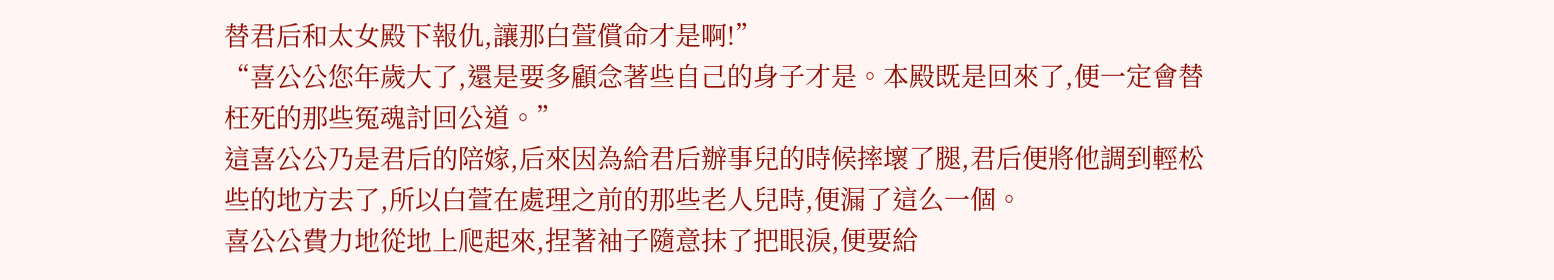替君后和太女殿下報仇,讓那白萱償命才是啊!”
“喜公公您年歲大了,還是要多顧念著些自己的身子才是。本殿既是回來了,便一定會替枉死的那些冤魂討回公道。”
這喜公公乃是君后的陪嫁,后來因為給君后辦事兒的時候摔壞了腿,君后便將他調到輕松些的地方去了,所以白萱在處理之前的那些老人兒時,便漏了這么一個。
喜公公費力地從地上爬起來,捏著袖子隨意抹了把眼淚,便要給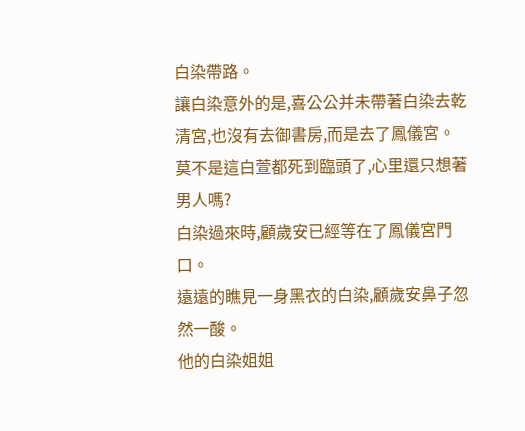白染帶路。
讓白染意外的是,喜公公并未帶著白染去乾清宮,也沒有去御書房,而是去了鳳儀宮。
莫不是這白萱都死到臨頭了,心里還只想著男人嗎?
白染過來時,顧歲安已經等在了鳳儀宮門口。
遠遠的瞧見一身黑衣的白染,顧歲安鼻子忽然一酸。
他的白染姐姐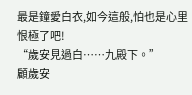最是鐘愛白衣,如今這般,怕也是心里恨極了吧!
“歲安見過白……九殿下。”
顧歲安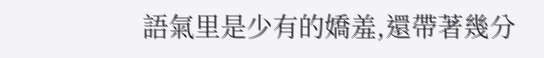語氣里是少有的嬌羞,還帶著幾分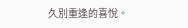久別重逢的喜悅。